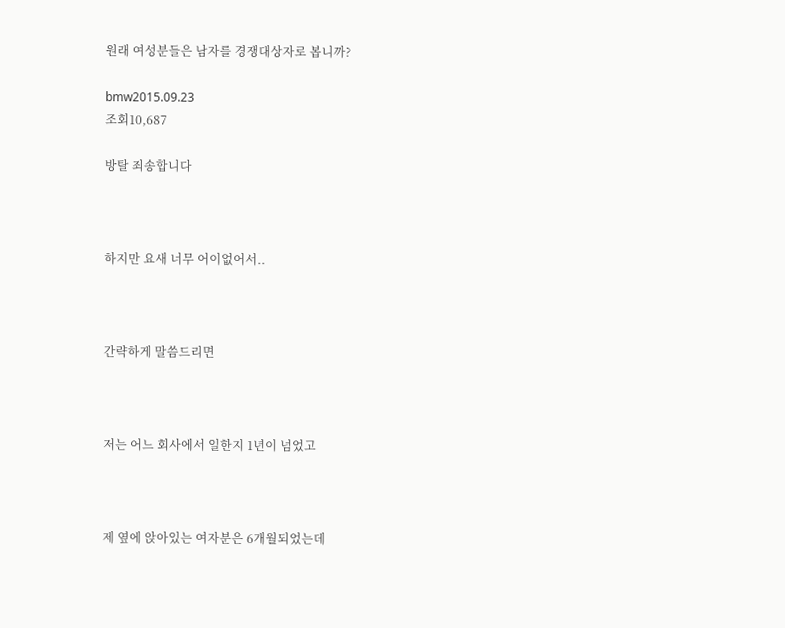원래 여성분들은 남자를 경쟁대상자로 봅니까?

bmw2015.09.23
조회10,687

방탈 죄송합니다



하지만 요새 너무 어이없어서..



간략하게 말씀드리면



저는 어느 회사에서 일한지 1년이 넘었고



제 옆에 앉아있는 여자분은 6개월되었는데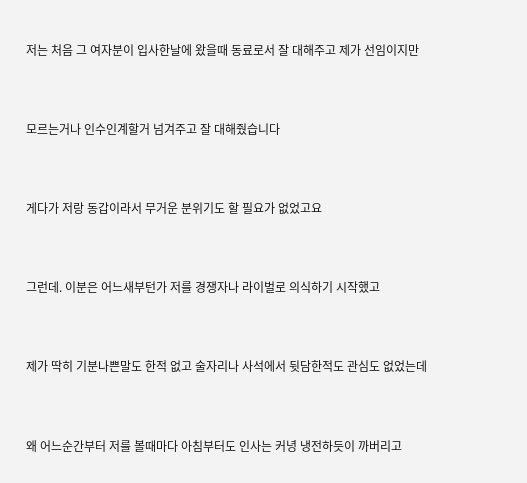저는 처음 그 여자분이 입사한날에 왔을때 동료로서 잘 대해주고 제가 선임이지만



모르는거나 인수인계할거 넘겨주고 잘 대해줬습니다



게다가 저랑 동갑이라서 무거운 분위기도 할 필요가 없었고요



그런데. 이분은 어느새부턴가 저를 경쟁자나 라이벌로 의식하기 시작했고



제가 딱히 기분나쁜말도 한적 없고 술자리나 사석에서 뒷담한적도 관심도 없었는데



왜 어느순간부터 저를 볼때마다 아침부터도 인사는 커녕 냉전하듯이 까버리고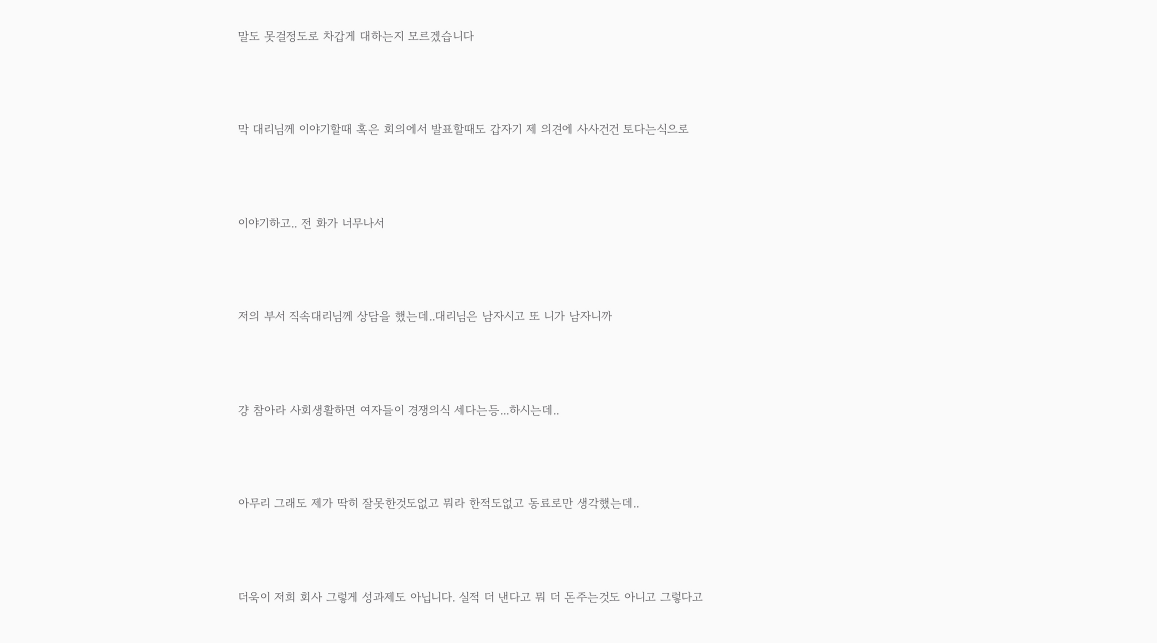말도 못걸정도로 차갑게 대하는지 모르겠습니다



막 대리님께 이야기할때 혹은 회의에서 발표할때도 갑자기 제 의견에 사사건건 토다는식으로



이야기하고.. 전 화가 너무나서



저의 부서 직속대리님께 상담을 했는데..대리님은 남자시고 또 니가 남자니까



걍 참아라 사회생활하면 여자들이 경쟁의식 세다는등...하시는데..



아무리 그래도 제가 딱히 잘못한것도없고 뭐라 한적도없고 동료로만 생각했는데..



더욱이 저희 회사 그렇게 성과제도 아닙니다. 실적 더 낸다고 뭐 더 돈주는것도 아니고 그렇다고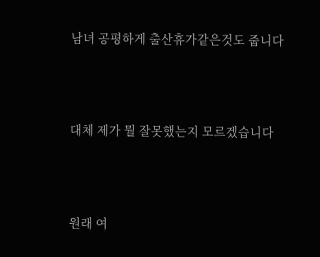남녀 공평하게 출산휴가같은것도 줍니다



대체 제가 뭘 잘못했는지 모르겠습니다



원래 여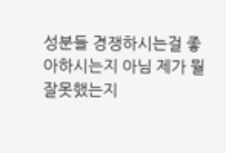성분들 경쟁하시는걸 좋아하시는지 아님 제가 뭘 잘못했는지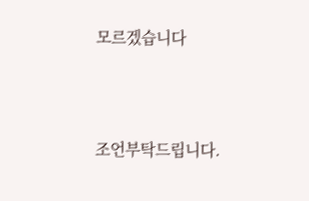모르겠습니다



조언부탁드립니다.